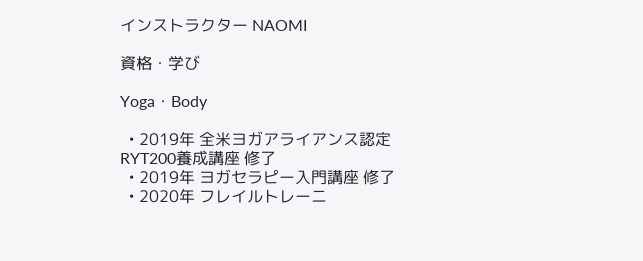インストラクター NAOMI

資格・学び

Yoga・Body

  • 2019年 全米ヨガアライアンス認定 RYT200養成講座 修了
  • 2019年 ヨガセラピー入門講座 修了
  • 2020年 フレイルトレーニ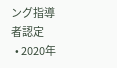ング指導者認定
  • 2020年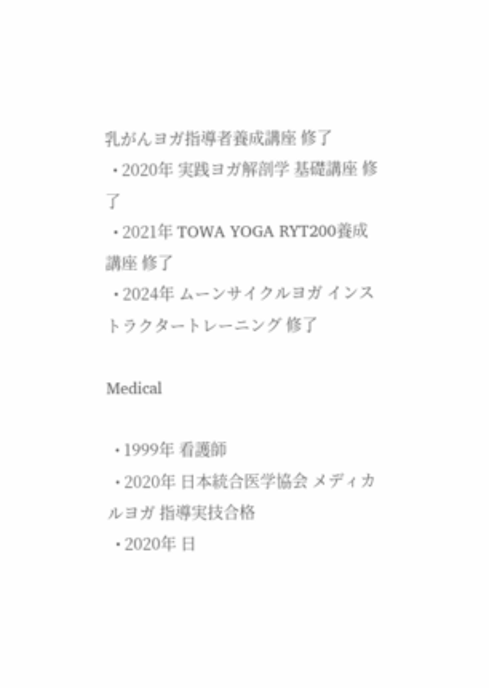乳がんヨガ指導者養成講座 修了
  • 2020年 実践ヨガ解剖学 基礎講座 修了
  • 2021年 TOWA YOGA RYT200養成講座 修了
  • 2024年 ムーンサイクルヨガ インストラクタートレーニング 修了

Medical

  • 1999年 看護師
  • 2020年 日本統合医学協会 メディカルヨガ 指導実技合格
  • 2020年 日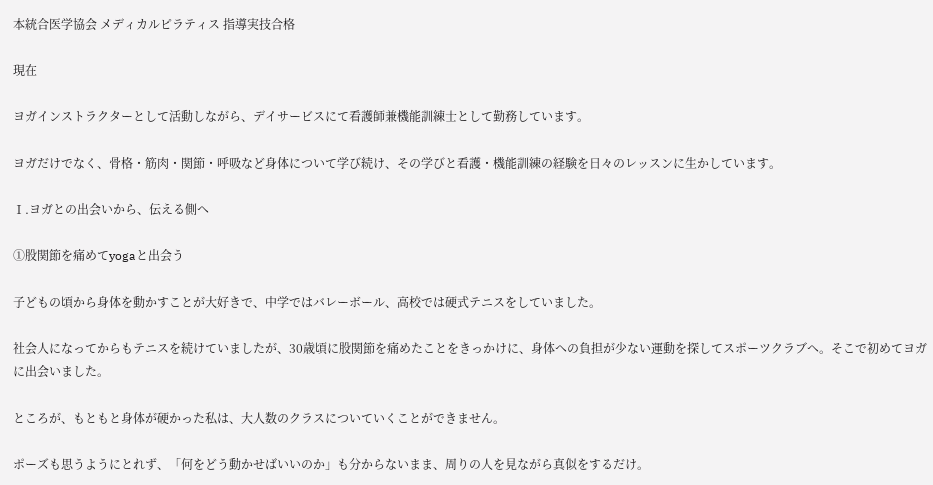本統合医学協会 メディカルピラティス 指導実技合格

現在

ヨガインストラクターとして活動しながら、デイサービスにて看護師兼機能訓練士として勤務しています。

ヨガだけでなく、骨格・筋肉・関節・呼吸など身体について学び続け、その学びと看護・機能訓練の経験を日々のレッスンに生かしています。

Ⅰ.ヨガとの出会いから、伝える側へ

①股関節を痛めてyogaと出会う

子どもの頃から身体を動かすことが大好きで、中学ではバレーボール、高校では硬式テニスをしていました。

社会人になってからもテニスを続けていましたが、30歳頃に股関節を痛めたことをきっかけに、身体への負担が少ない運動を探してスポーツクラブへ。そこで初めてヨガに出会いました。

ところが、もともと身体が硬かった私は、大人数のクラスについていくことができません。

ポーズも思うようにとれず、「何をどう動かせばいいのか」も分からないまま、周りの人を見ながら真似をするだけ。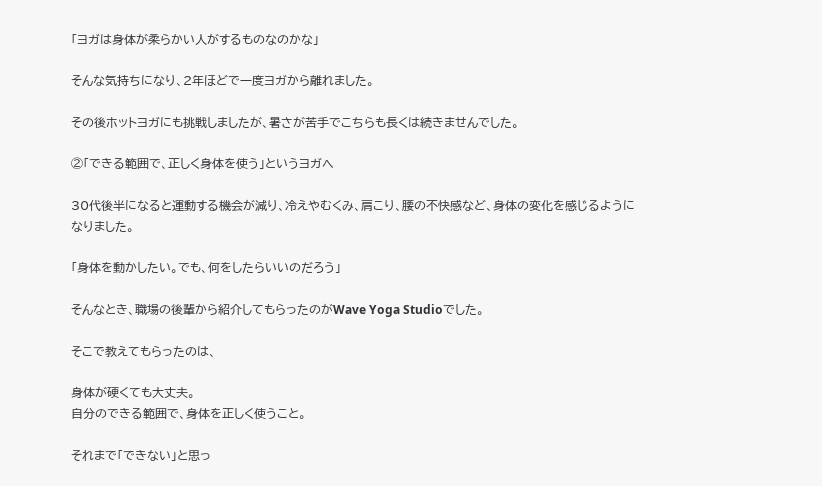「ヨガは身体が柔らかい人がするものなのかな」

そんな気持ちになり、2年ほどで一度ヨガから離れました。

その後ホットヨガにも挑戦しましたが、暑さが苦手でこちらも長くは続きませんでした。

②「できる範囲で、正しく身体を使う」というヨガへ

30代後半になると運動する機会が減り、冷えやむくみ、肩こり、腰の不快感など、身体の変化を感じるようになりました。

「身体を動かしたい。でも、何をしたらいいのだろう」

そんなとき、職場の後輩から紹介してもらったのがWave Yoga Studioでした。

そこで教えてもらったのは、

身体が硬くても大丈夫。
自分のできる範囲で、身体を正しく使うこと。

それまで「できない」と思っ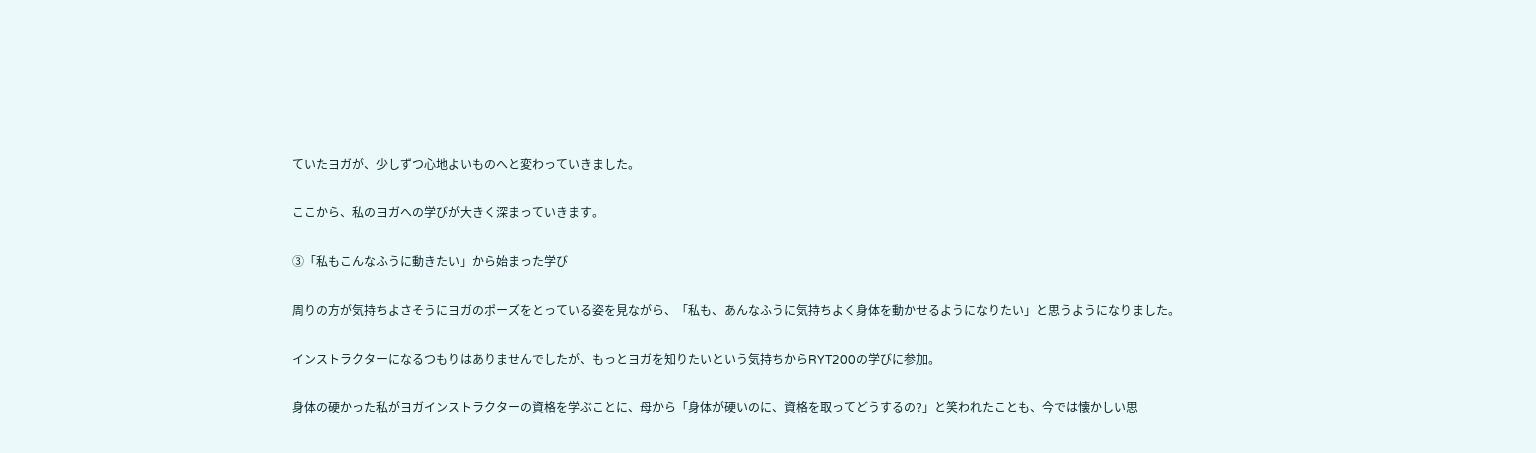ていたヨガが、少しずつ心地よいものへと変わっていきました。

ここから、私のヨガへの学びが大きく深まっていきます。

③「私もこんなふうに動きたい」から始まった学び

周りの方が気持ちよさそうにヨガのポーズをとっている姿を見ながら、「私も、あんなふうに気持ちよく身体を動かせるようになりたい」と思うようになりました。

インストラクターになるつもりはありませんでしたが、もっとヨガを知りたいという気持ちからRYT200の学びに参加。

身体の硬かった私がヨガインストラクターの資格を学ぶことに、母から「身体が硬いのに、資格を取ってどうするの?」と笑われたことも、今では懐かしい思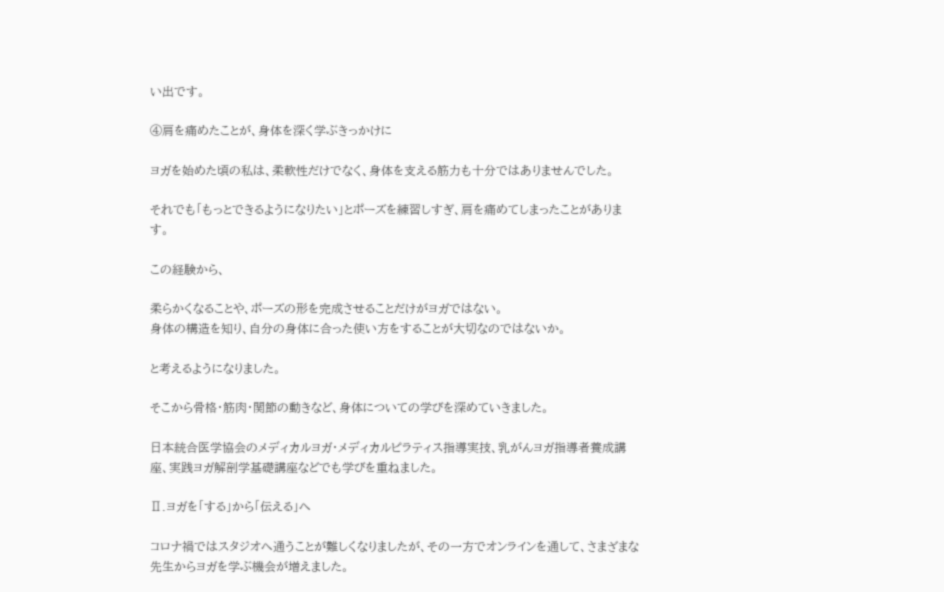い出です。

④肩を痛めたことが、身体を深く学ぶきっかけに

ヨガを始めた頃の私は、柔軟性だけでなく、身体を支える筋力も十分ではありませんでした。

それでも「もっとできるようになりたい」とポーズを練習しすぎ、肩を痛めてしまったことがあります。

この経験から、

柔らかくなることや、ポーズの形を完成させることだけがヨガではない。
身体の構造を知り、自分の身体に合った使い方をすることが大切なのではないか。

と考えるようになりました。

そこから骨格・筋肉・関節の動きなど、身体についての学びを深めていきました。

日本統合医学協会のメディカルヨガ・メディカルピラティス指導実技、乳がんヨガ指導者養成講座、実践ヨガ解剖学基礎講座などでも学びを重ねました。

Ⅱ.ヨガを「する」から「伝える」へ

コロナ禍ではスタジオへ通うことが難しくなりましたが、その一方でオンラインを通して、さまざまな先生からヨガを学ぶ機会が増えました。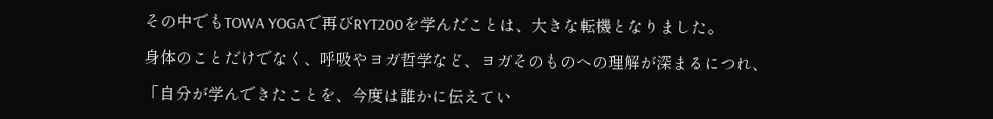その中でもTOWA YOGAで再びRYT200を学んだことは、大きな転機となりました。

身体のことだけでなく、呼吸やヨガ哲学など、ヨガそのものへの理解が深まるにつれ、

「自分が学んできたことを、今度は誰かに伝えてい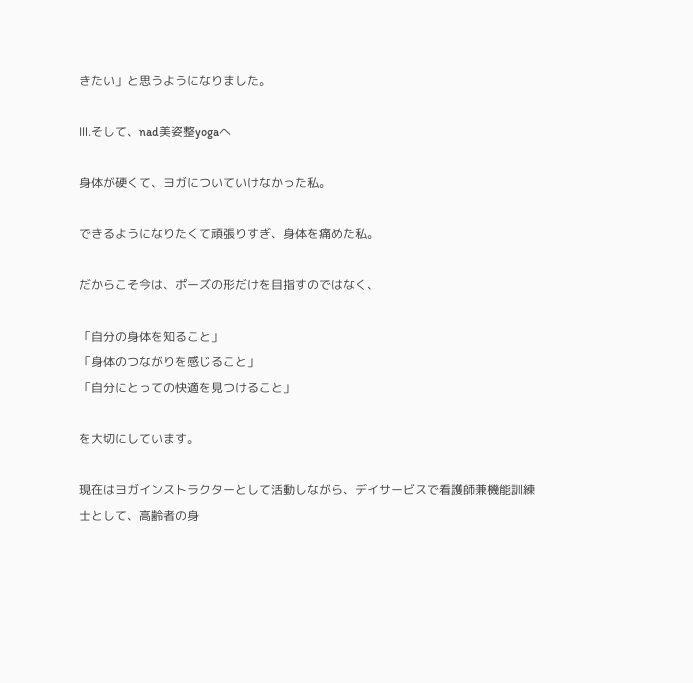きたい」と思うようになりました。

Ⅲ.そして、nad美姿整yogaへ

身体が硬くて、ヨガについていけなかった私。

できるようになりたくて頑張りすぎ、身体を痛めた私。

だからこそ今は、ポーズの形だけを目指すのではなく、

「自分の身体を知ること」
「身体のつながりを感じること」
「自分にとっての快適を見つけること」

を大切にしています。

現在はヨガインストラクターとして活動しながら、デイサービスで看護師兼機能訓練士として、高齢者の身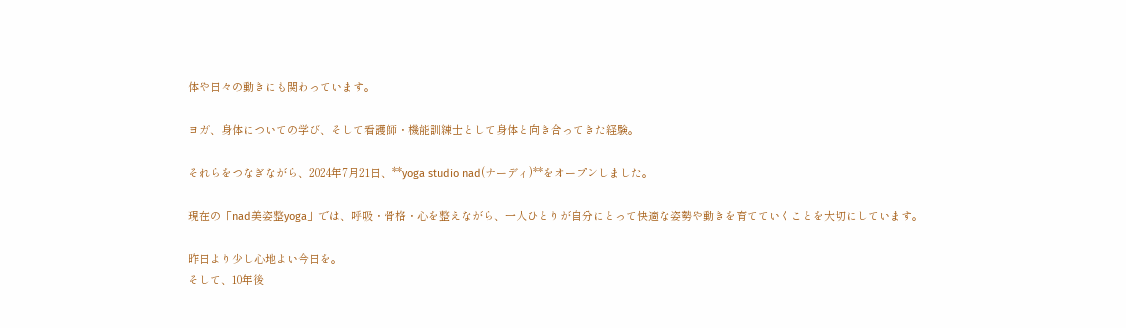体や日々の動きにも関わっています。

ヨガ、身体についての学び、そして看護師・機能訓練士として身体と向き合ってきた経験。

それらをつなぎながら、2024年7月21日、**yoga studio nad(ナーディ)**をオープンしました。

現在の「nad美姿整yoga」では、呼吸・骨格・心を整えながら、一人ひとりが自分にとって快適な姿勢や動きを育てていくことを大切にしています。

昨日より少し心地よい今日を。
そして、10年後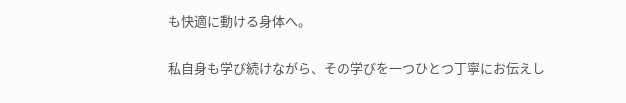も快適に動ける身体へ。

私自身も学び続けながら、その学びを一つひとつ丁寧にお伝えし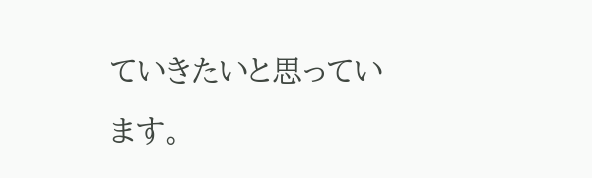ていきたいと思っています。